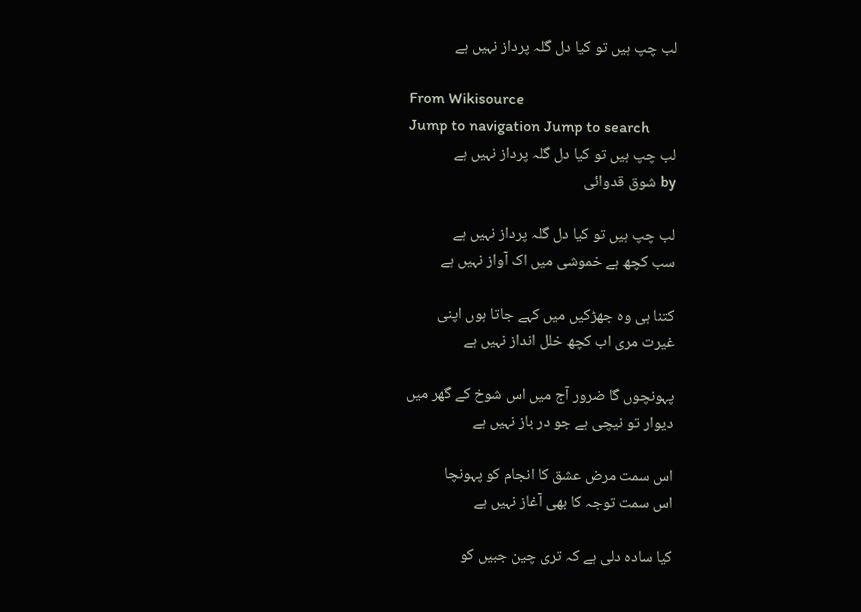لب چپ ہیں تو کیا دل گلہ پرداز نہیں ہے

From Wikisource
Jump to navigation Jump to search
لب چپ ہیں تو کیا دل گلہ پرداز نہیں ہے
by شوق قدوائی

لب چپ ہیں تو کیا دل گلہ پرداز نہیں ہے
سب کچھ ہے خموشی میں اک آواز نہیں ہے

کتنا ہی وہ جھڑکیں میں کہے جاتا ہوں اپنی
غیرت مری اب کچھ خلل انداز نہیں ہے

پہونچوں گا ضرور آج میں اس شوخ کے گھر میں
دیوار تو نیچی ہے جو در باز نہیں ہے

اس سمت مرض عشق کا انجام کو پہونچا
اس سمت توجہ کا بھی آغاز نہیں ہے

کیا سادہ دلی ہے کہ تری چین جبیں کو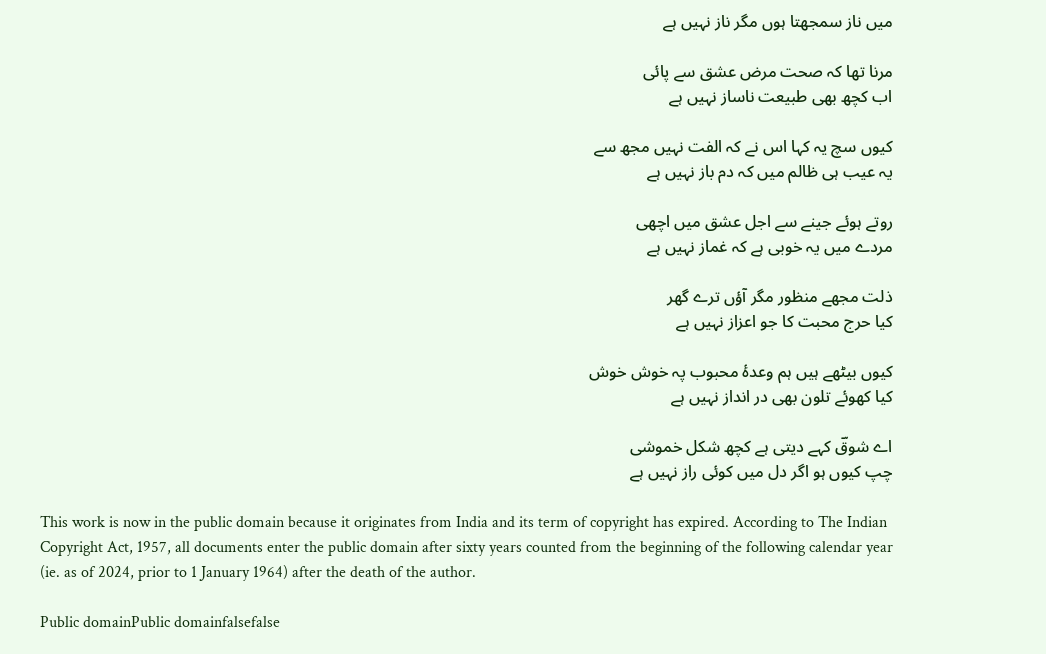میں ناز سمجھتا ہوں مگر ناز نہیں ہے

مرنا تھا کہ صحت مرض عشق سے پائی
اب کچھ بھی طبیعت ناساز نہیں ہے

کیوں سچ یہ کہا اس نے کہ الفت نہیں مجھ سے
یہ عیب ہی ظالم میں کہ دم باز نہیں ہے

روتے ہوئے جینے سے اجل عشق میں اچھی
مردے میں یہ خوبی ہے کہ غماز نہیں ہے

ذلت مجھے منظور مگر آؤں ترے گھر
کیا حرج محبت کا جو اعزاز نہیں ہے

کیوں بیٹھے ہیں ہم وعدۂ محبوب پہ خوش خوش
کیا کھوئے تلون بھی در انداز نہیں ہے

اے شوقؔ کہے دیتی ہے کچھ شکل خموشی
چپ کیوں ہو اگر دل میں کوئی راز نہیں ہے

This work is now in the public domain because it originates from India and its term of copyright has expired. According to The Indian Copyright Act, 1957, all documents enter the public domain after sixty years counted from the beginning of the following calendar year (ie. as of 2024, prior to 1 January 1964) after the death of the author.

Public domainPublic domainfalsefalse